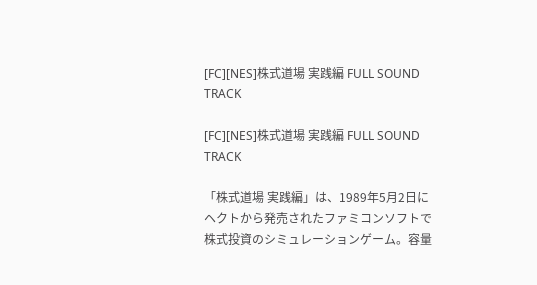[FC][NES]株式道場 実践編 FULL SOUND TRACK

[FC][NES]株式道場 実践編 FULL SOUND TRACK

「株式道場 実践編」は、1989年5月2日にヘクトから発売されたファミコンソフトで株式投資のシミュレーションゲーム。容量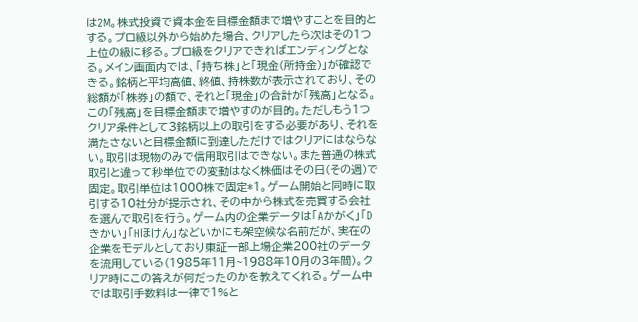は2M。株式投資で資本金を目標金額まで増やすことを目的とする。プロ級以外から始めた場合、クリアしたら次はその1つ上位の級に移る。プロ級をクリアできればエンディングとなる。メイン画面内では、「持ち株」と「現金(所持金)」が確認できる。銘柄と平均高値、終値、持株数が表示されており、その総額が「株券」の額で、それと「現金」の合計が「残高」となる。この「残高」を目標金額まで増やすのが目的。ただしもう1つクリア条件として3銘柄以上の取引をする必要があり、それを満たさないと目標金額に到達しただけではクリアにはならない。取引は現物のみで信用取引はできない。また普通の株式取引と違って秒単位での変動はなく株価はその日(その週)で固定。取引単位は1000株で固定*1。ゲーム開始と同時に取引する10社分が提示され、その中から株式を売買する会社を選んで取引を行う。ゲーム内の企業データは「Aかがく」「Dきかい」「Hほけん」などいかにも架空候な名前だが、実在の企業をモデルとしており東証一部上場企業200社のデータを流用している(1985年11月~1988年10月の3年間)。クリア時にこの答えが何だったのかを教えてくれる。ゲーム中では取引手数料は一律で1%と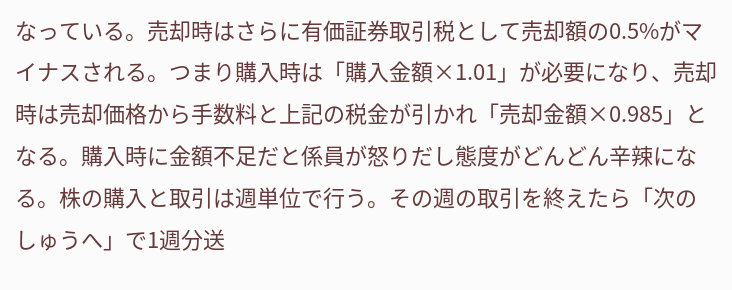なっている。売却時はさらに有価証券取引税として売却額の0.5%がマイナスされる。つまり購入時は「購入金額×1.01」が必要になり、売却時は売却価格から手数料と上記の税金が引かれ「売却金額×0.985」となる。購入時に金額不足だと係員が怒りだし態度がどんどん辛辣になる。株の購入と取引は週単位で行う。その週の取引を終えたら「次のしゅうへ」で1週分送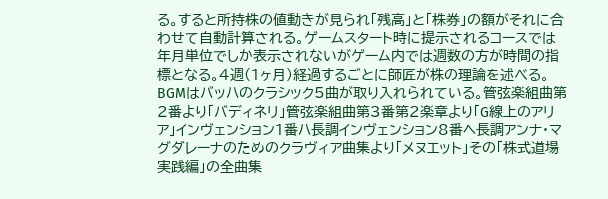る。すると所持株の値動きが見られ「残高」と「株券」の額がそれに合わせて自動計算される。ゲームスタート時に提示されるコースでは年月単位でしか表示されないがゲーム内では週数の方が時間の指標となる。4週(1ヶ月)経過するごとに師匠が株の理論を述べる。BGMはバッハのクラシック5曲が取り入れられている。管弦楽組曲第2番より「バディネリ」管弦楽組曲第3番第2楽章より「G線上のアリア」インヴェンション1番ハ長調インヴェンション8番ヘ長調アンナ・マグダレーナのためのクラヴィア曲集より「メヌエット」その「株式道場 実践編」の全曲集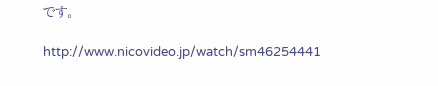です。

http://www.nicovideo.jp/watch/sm46254441